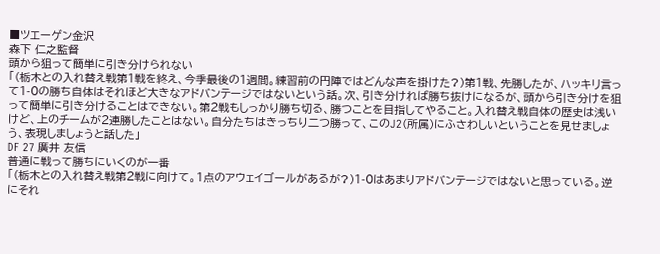■ツエーゲン金沢
森下 仁之監督
頭から狙って簡単に引き分けられない
「(栃木との入れ替え戦第1戦を終え、今季最後の1週間。練習前の円陣ではどんな声を掛けた?)第1戦、先勝したが、ハッキリ言って1-0の勝ち自体はそれほど大きなアドバンテージではないという話。次、引き分ければ勝ち抜けになるが、頭から引き分けを狙って簡単に引き分けることはできない。第2戦もしっかり勝ち切る、勝つことを目指してやること。入れ替え戦自体の歴史は浅いけど、上のチームが2連勝したことはない。自分たちはきっちり二つ勝って、このJ2(所属)にふさわしいということを見せましょう、表現しましょうと話した」
DF 27 廣井 友信
普通に戦って勝ちにいくのが一番
「(栃木との入れ替え戦第2戦に向けて。1点のアウェイゴールがあるが?)1-0はあまりアドバンテージではないと思っている。逆にそれ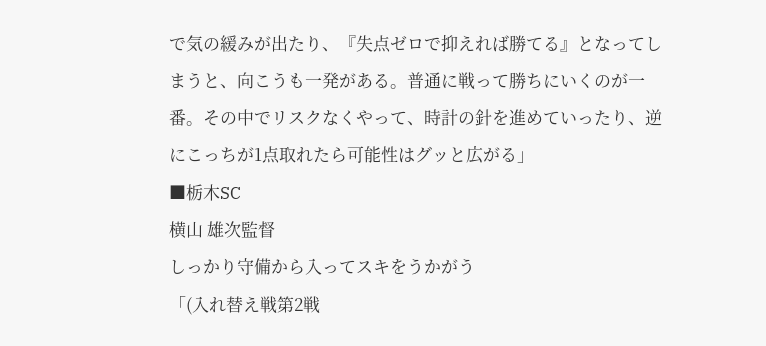で気の緩みが出たり、『失点ゼロで抑えれば勝てる』となってしまうと、向こうも一発がある。普通に戦って勝ちにいくのが一番。その中でリスクなくやって、時計の針を進めていったり、逆にこっちが1点取れたら可能性はグッと広がる」
■栃木SC
横山 雄次監督
しっかり守備から入ってスキをうかがう
「(入れ替え戦第2戦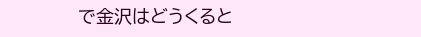で金沢はどうくると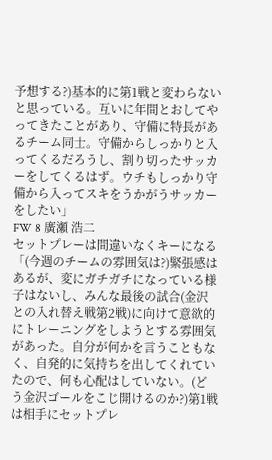予想する?)基本的に第1戦と変わらないと思っている。互いに年間とおしてやってきたことがあり、守備に特長があるチーム同士。守備からしっかりと入ってくるだろうし、割り切ったサッカーをしてくるはず。ウチもしっかり守備から入ってスキをうかがうサッカーをしたい」
FW 8 廣瀬 浩二
セットプレーは間違いなくキーになる
「(今週のチームの雰囲気は?)緊張感はあるが、変にガチガチになっている様子はないし、みんな最後の試合(金沢との入れ替え戦第2戦)に向けて意欲的にトレーニングをしようとする雰囲気があった。自分が何かを言うこともなく、自発的に気持ちを出してくれていたので、何も心配はしていない。(どう金沢ゴールをこじ開けるのか?)第1戦は相手にセットプレ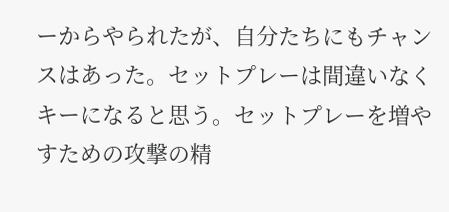ーからやられたが、自分たちにもチャンスはあった。セットプレーは間違いなくキーになると思う。セットプレーを増やすための攻撃の精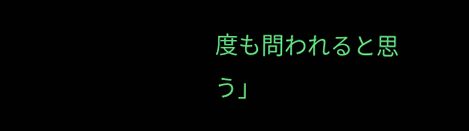度も問われると思う」